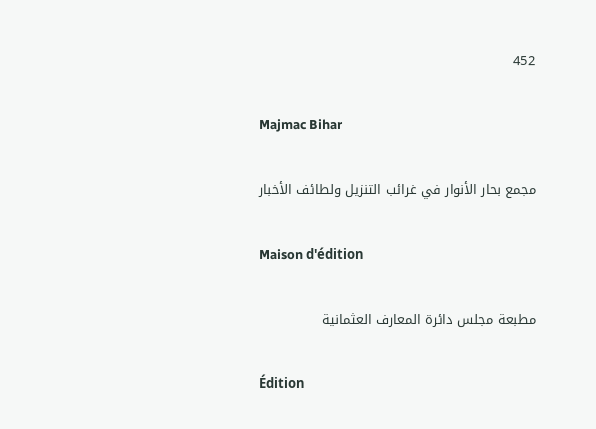452

Majmac Bihar

مجمع بحار الأنوار في غرائب التنزيل ولطائف الأخبار

Maison d'édition

مطبعة مجلس دائرة المعارف العثمانية

Édition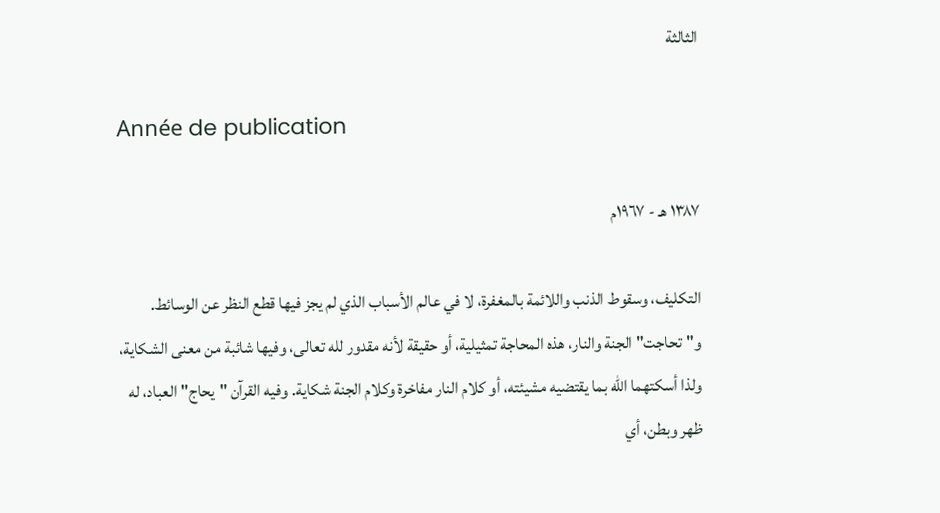الثالثة

Année de publication

١٣٨٧ هـ - ١٩٦٧م

التكليف، وسقوط الذنب واللائمة بالمغفرة، لا في عالم الأسباب الذي لم يجز فيها قطع النظر عن الوسائط. و"تحاجت" الجنة والنار، هذه المحاجة تمثيلية، أو حقيقة لأنه مقدور لله تعالى، وفيها شائبة من معنى الشكاية، ولذا أسكتهما الله بما يقتضيه مشيئته، أو كلام النار مفاخرة وكلام الجنة شكاية. وفيه القرآن "يحاج" العباد، له ظهر وبطن، أي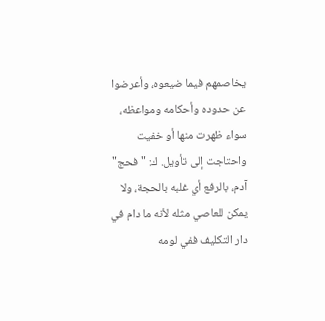يخاصمهم فيما ضيعوه، وأعرضوا عن حدوده وأحكامه ومواعظه، سواء ظهرت منها أو خفيت واحتاجت إلى تأويل. ك: "فحج" آدم، بالرفع أي غلبه بالحجة، ولا يمكن للعاصي مثله لأنه ما دام في دار التكليف ففي لومه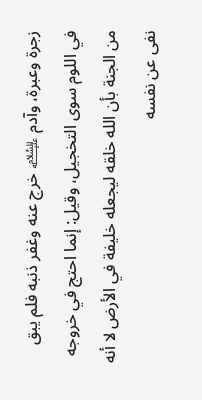زجرة وعبرة، وآدم ﵇ خرج عنه وغفر ذنبه فلم يبق في اللوم سوى التخجيل، وقيل: إنما احتج في خروجه من الجنة بأن الله خلقه ليجعله خليفة في الأرض لا أنه نفى عن نفسه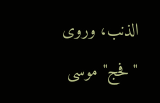الذنب، وروى "فحج" موسى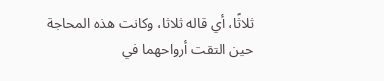ثلاثًا، أي قاله ثلاثا، وكانت هذه المحاجة حين التقت أرواحهما في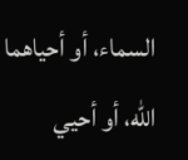السماء، أو أحياهما الله، أو أحيي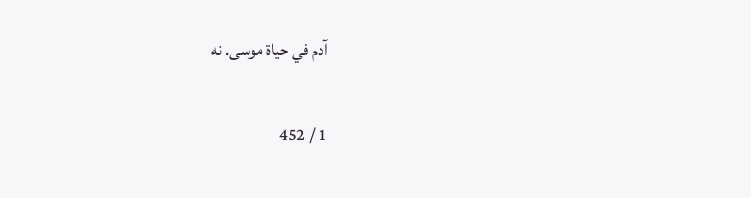آدم في حياة موسى. نه

1 / 452